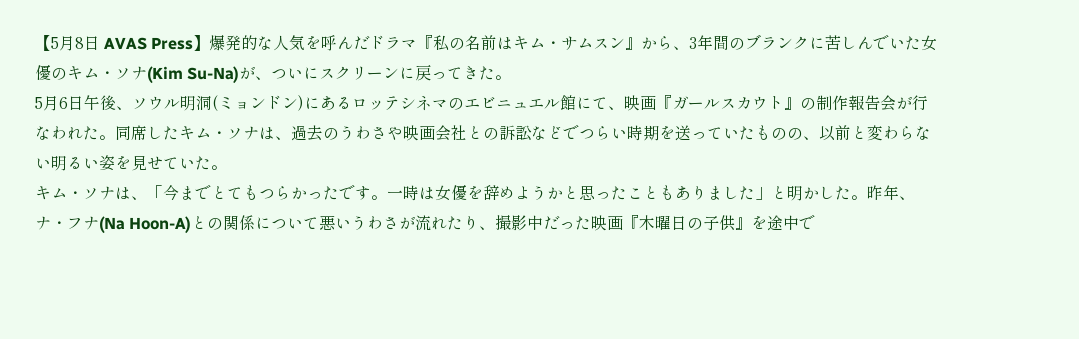【5月8日 AVAS Press】爆発的な人気を呼んだドラマ『私の名前はキム・サムスン』から、3年間のブランクに苦しんでいた女優のキム・ソナ(Kim Su-Na)が、ついにスクリーンに戻ってきた。
5月6日午後、ソウル明洞(ミョンドン)にあるロッテシネマのエビニュエル館にて、映画『ガールスカウト』の制作報告会が行なわれた。同席したキム・ソナは、過去のうわさや映画会社との訴訟などでつらい時期を送っていたものの、以前と変わらない明るい姿を見せていた。
キム・ソナは、「今までとてもつらかったです。一時は女優を辞めようかと思ったこともありました」と明かした。昨年、ナ・フナ(Na Hoon-A)との関係について悪いうわさが流れたり、撮影中だった映画『木曜日の子供』を途中で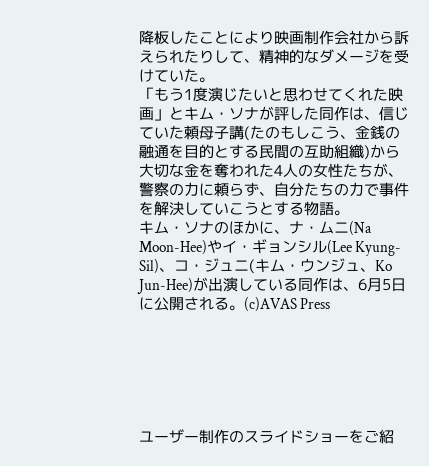降板したことにより映画制作会社から訴えられたりして、精神的なダメージを受けていた。
「もう1度演じたいと思わせてくれた映画」とキム・ソナが評した同作は、信じていた頼母子講(たのもしこう、金銭の融通を目的とする民間の互助組織)から大切な金を奪われた4人の女性たちが、警察の力に頼らず、自分たちの力で事件を解決していこうとする物語。
キム・ソナのほかに、ナ・ムニ(Na Moon-Hee)やイ・ギョンシル(Lee Kyung-Sil)、コ・ジュニ(キム・ウンジュ、Ko Jun-Hee)が出演している同作は、6月5日に公開される。(c)AVAS Press






ユーザー制作のスライドショーをご紹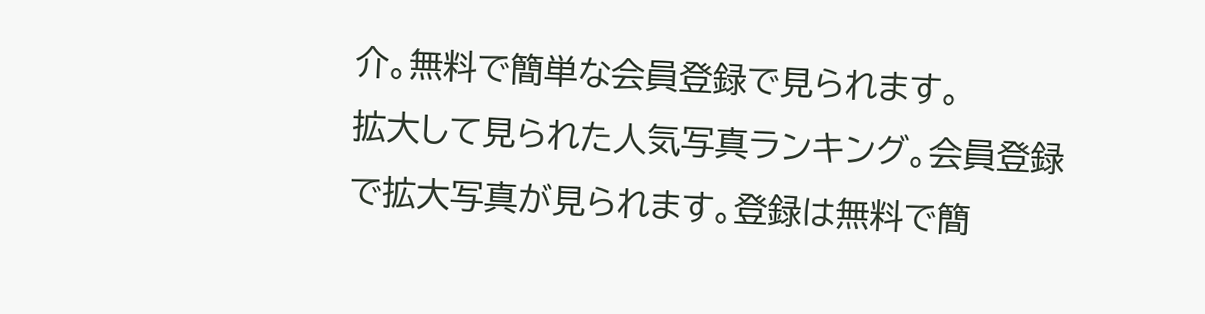介。無料で簡単な会員登録で見られます。
拡大して見られた人気写真ランキング。会員登録で拡大写真が見られます。登録は無料で簡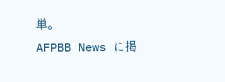単。
AFPBB News に掲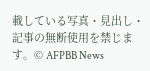載している写真・見出し・記事の無断使用を禁じます。© AFPBB News